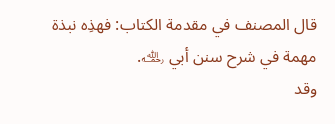قال المصنف في مقدمة الكتاب: فهذِه نبذة مهمة في شرح سنن أبي ﵀.
وقد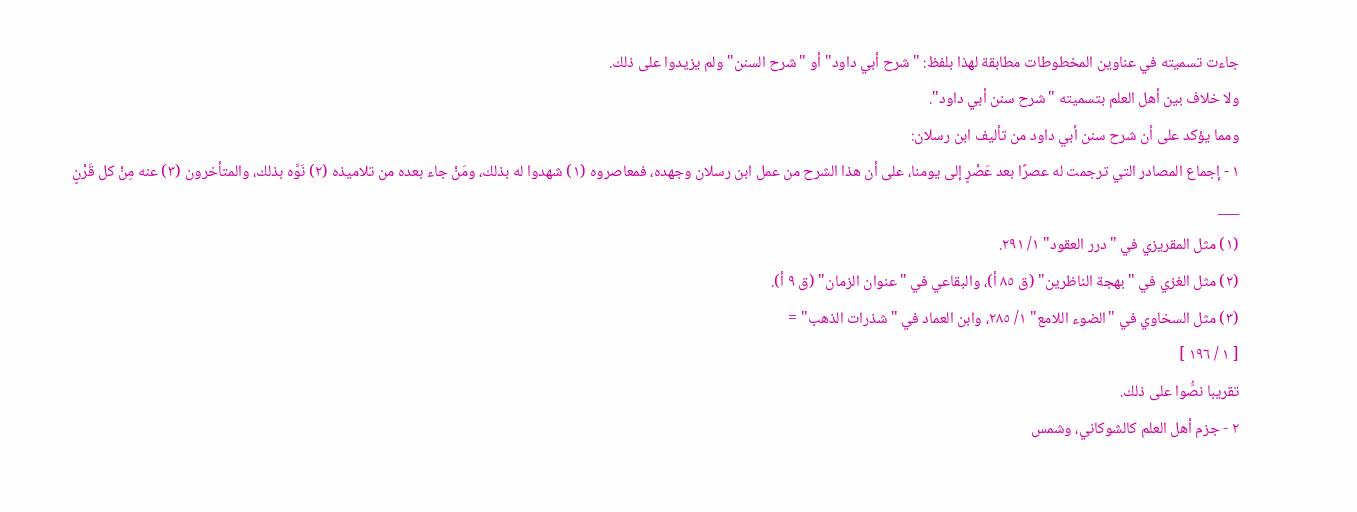جاءت تسميته في عناوين المخطوطات مطابقة لهذا بلفظ: "شرح أبي داود" أو "شرح السنن" ولم يزيدوا على ذلك.
ولا خلاف بين أهل العلم بتسميته "شرح سنن أبي داود".
ومما يؤكد على أن شرح سنن أبي داود من تأليف ابن رسلان:
١ - إجماع المصادر التي ترجمت له عصرًا بعد عَصْرٍ إلى يومنا، على أن هذا الشرح من عمل ابن رسلان وجهده، فمعاصروه (١) شهدوا له بذلك، ومَنْ جاء بعده من تلاميذه (٢) نَوَّه بذلك، والمتأخرون (٣) عنه مِنْ كل قَرْنٍ
___
(١) مثل المقريزي في "درر العقود" ١/ ٢٩١.
(٢) مثل الغزي في "بهجة الناظرين" (ق ٨٥ أ)، والبقاعي في "عنوان الزمان" (ق ٩ أ).
(٣) مثل السخاوي في "الضوء اللامع" ١/ ٢٨٥، وابن العماد في "شذرات الذهب" =
[ ١ / ١٩٦ ]
تقريبا نصُّوا على ذلك.
٢ - جزم أهل العلم كالشوكاني، وشمس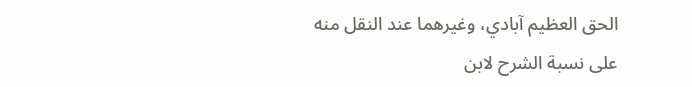الحق العظيم آبادي، وغيرهما عند النقل منه على نسبة الشرح لابن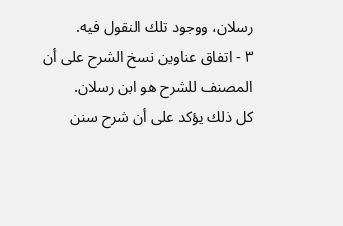رسلان، ووجود تلك النقول فيه.
٣ - اتفاق عناوين نسخ الشرح على أن المصنف للشرح هو ابن رسلان.
كل ذلك يؤكد على أن شرح سنن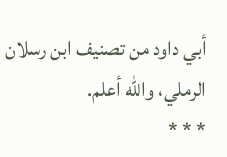أبي داود من تصنيف ابن رسلان الرملي، والله أعلم.
* * *